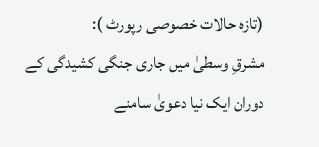(تازہ حالات خصوصی رپورٹ ):
مشرقِ وسطیٰ میں جاری جنگی کشیدگی کے دوران ایک نیا دعویٰ سامنے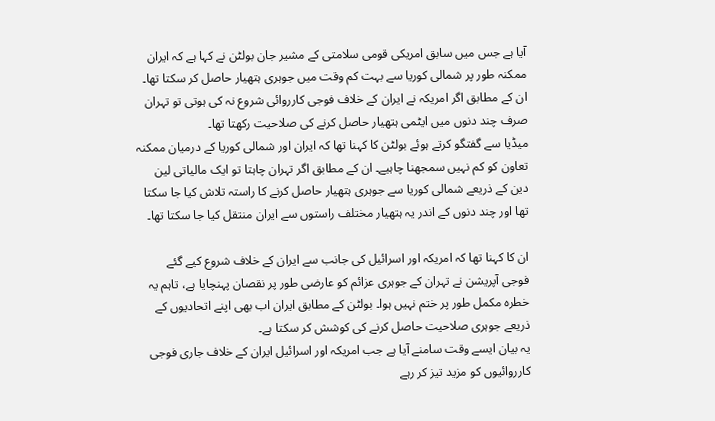آیا ہے جس میں سابق امریکی قومی سلامتی کے مشیر جان بولٹن نے کہا ہے کہ ایران ممکنہ طور پر شمالی کوریا سے بہت کم وقت میں جوہری ہتھیار حاصل کر سکتا تھا۔ ان کے مطابق اگر امریکہ نے ایران کے خلاف فوجی کارروائی شروع نہ کی ہوتی تو تہران صرف چند دنوں میں ایٹمی ہتھیار حاصل کرنے کی صلاحیت رکھتا تھا۔
میڈیا سے گفتگو کرتے ہوئے بولٹن کا کہنا تھا کہ ایران اور شمالی کوریا کے درمیان ممکنہ تعاون کو کم نہیں سمجھنا چاہیے۔ ان کے مطابق اگر تہران چاہتا تو ایک مالیاتی لین دین کے ذریعے شمالی کوریا سے جوہری ہتھیار حاصل کرنے کا راستہ تلاش کیا جا سکتا تھا اور چند دنوں کے اندر یہ ہتھیار مختلف راستوں سے ایران منتقل کیا جا سکتا تھا۔

ان کا کہنا تھا کہ امریکہ اور اسرائیل کی جانب سے ایران کے خلاف شروع کیے گئے فوجی آپریشن نے تہران کے جوہری عزائم کو عارضی طور پر نقصان پہنچایا ہے، تاہم یہ خطرہ مکمل طور پر ختم نہیں ہوا۔ بولٹن کے مطابق ایران اب بھی اپنے اتحادیوں کے ذریعے جوہری صلاحیت حاصل کرنے کی کوشش کر سکتا ہے۔
یہ بیان ایسے وقت سامنے آیا ہے جب امریکہ اور اسرائیل ایران کے خلاف جاری فوجی کارروائیوں کو مزید تیز کر رہے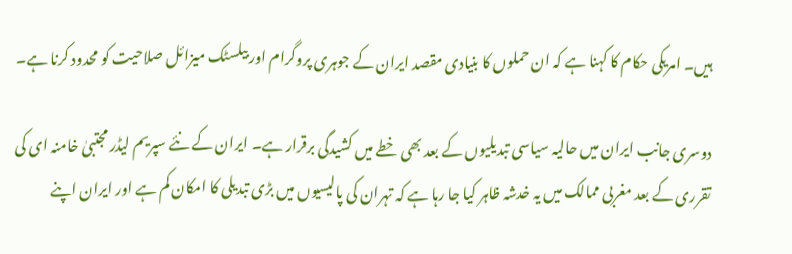ہیں۔ امریکی حکام کا کہنا ہے کہ ان حملوں کا بنیادی مقصد ایران کے جوہری پروگرام اور بیلسٹک میزائل صلاحیت کو محدود کرنا ہے۔

دوسری جانب ایران میں حالیہ سیاسی تبدیلیوں کے بعد بھی خطے میں کشیدگی برقرار ہے۔ ایران کے نئے سپریم لیڈر مجتبیٰ خامنہ ای کی تقرری کے بعد مغربی ممالک میں یہ خدشہ ظاہر کیا جا رہا ہے کہ تہران کی پالیسیوں میں بڑی تبدیلی کا امکان کم ہے اور ایران اپنے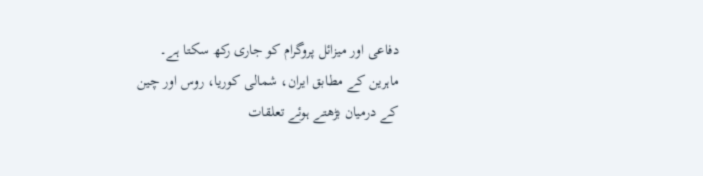دفاعی اور میزائل پروگرام کو جاری رکھ سکتا ہے۔
ماہرین کے مطابق ایران، شمالی کوریا، روس اور چین کے درمیان بڑھتے ہوئے تعلقات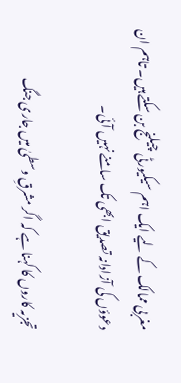مغربی ممالک کے لیے ایک اہم سیکیورٹی چیلنج بن سکتے ہیں۔ تاہم ان دعوؤں کی آزادانہ تصدیق ابھی تک سامنے نہیں آئی۔

تجزیہ کاروں کا کہنا ہے کہ اگر مشرقِ وسطیٰ میں جاری جنگ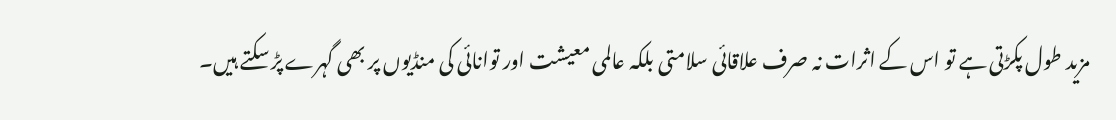مزید طول پکڑتی ہے تو اس کے اثرات نہ صرف علاقائی سلامتی بلکہ عالمی معیشت اور توانائی کی منڈیوں پر بھی گہرے پڑ سکتے ہیں۔